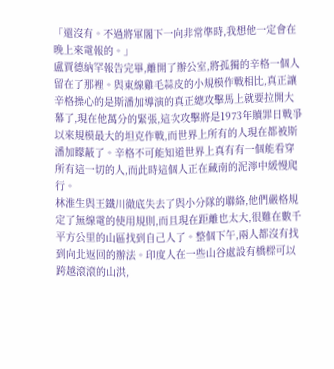「還沒有。不過將軍閣下一向非常準時,我想他一定會在晚上來電報的。」
盧賈德納罕報告完畢,離開了辦公室,將孤獨的辛格一個人留在了那裡。與東線雞毛蒜皮的小規模作戰相比,真正讓辛格操心的是斯潘加導演的真正總攻擊馬上就要拉開大幕了,現在他萬分的緊張,這次攻擊將是1973年贖罪日戰爭以來規模最大的坦克作戰,而世界上所有的人現在都被斯潘加矇蔽了。辛格不可能知道世界上真有有一個能看穿所有這一切的人,而此時這個人正在藏南的泥濘中緩慢爬行。
林淮生與王鐵川徹底失去了與小分隊的聯絡,他們嚴格規定了無線電的使用規則,而且現在距離也太大,很難在數千平方公里的山區找到自己人了。整個下午,兩人都沒有找到向北返回的辦法。印度人在一些山谷處設有橋樑可以跨越滾滾的山洪,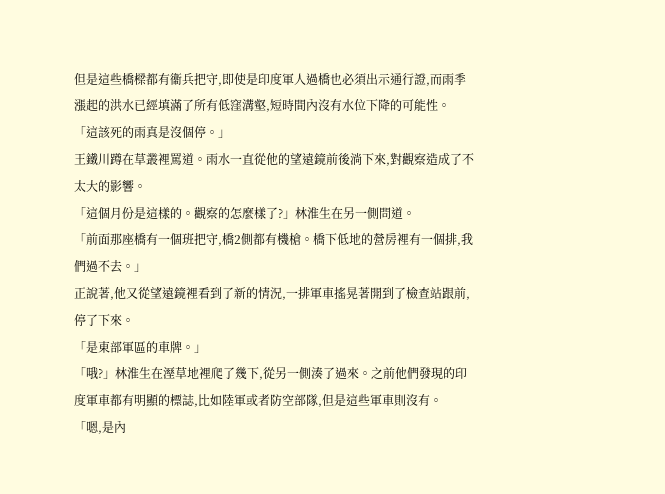但是這些橋樑都有衞兵把守,即使是印度軍人過橋也必須出示通行證,而雨季漲起的洪水已經填滿了所有低窪溝壑,短時間內沒有水位下降的可能性。
「這該死的雨真是沒個停。」
王鐵川蹲在草叢裡罵道。雨水一直從他的望遠鏡前後淌下來,對觀察造成了不太大的影響。
「這個月份是這樣的。觀察的怎麼樣了?」林淮生在另一側問道。
「前面那座橋有一個班把守,橋2側都有機槍。橋下低地的營房裡有一個排,我們過不去。」
正說著,他又從望遠鏡裡看到了新的情況,一排軍車搖晃著開到了檢查站跟前,停了下來。
「是東部軍區的車牌。」
「哦?」林淮生在溼草地裡爬了幾下,從另一側湊了過來。之前他們發現的印度軍車都有明顯的標誌,比如陸軍或者防空部隊,但是這些軍車則沒有。
「嗯,是內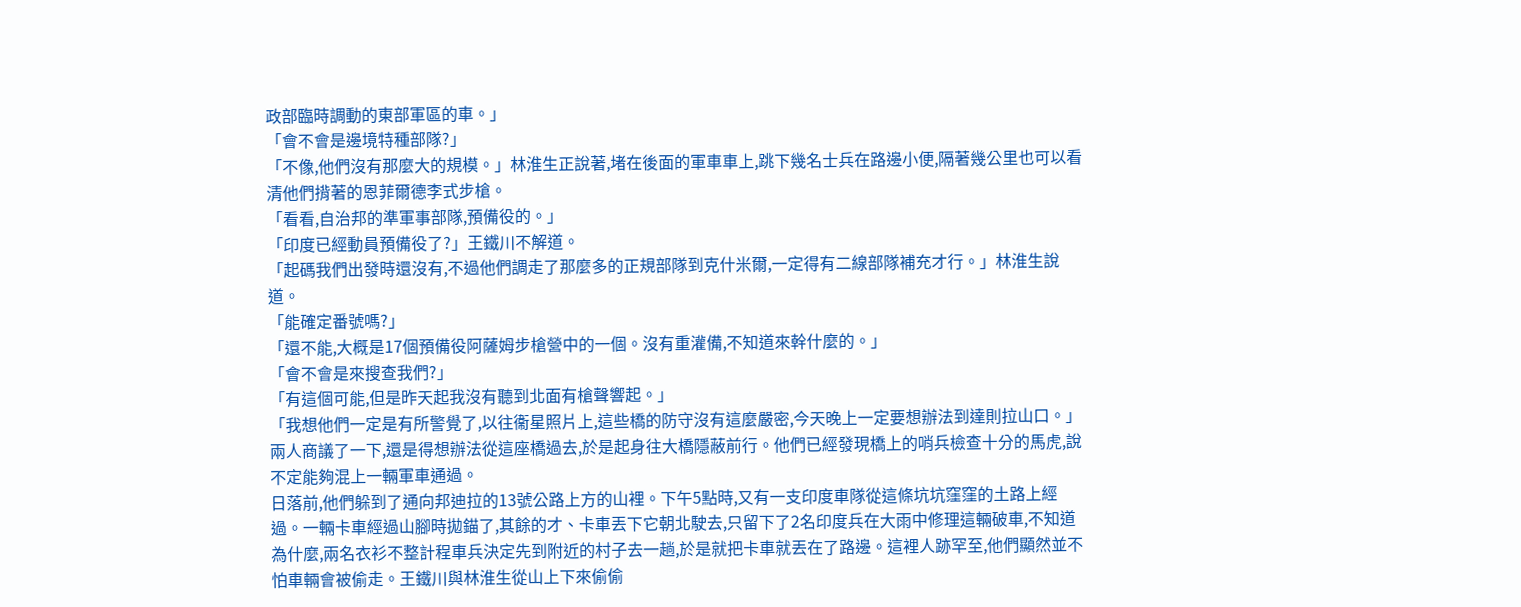政部臨時調動的東部軍區的車。」
「會不會是邊境特種部隊?」
「不像,他們沒有那麼大的規模。」林淮生正說著,堵在後面的軍車車上,跳下幾名士兵在路邊小便,隔著幾公里也可以看清他們揹著的恩菲爾德李式步槍。
「看看,自治邦的準軍事部隊,預備役的。」
「印度已經動員預備役了?」王鐵川不解道。
「起碼我們出發時還沒有,不過他們調走了那麼多的正規部隊到克什米爾,一定得有二線部隊補充才行。」林淮生說道。
「能確定番號嗎?」
「還不能,大概是17個預備役阿薩姆步槍營中的一個。沒有重灌備,不知道來幹什麼的。」
「會不會是來搜查我們?」
「有這個可能,但是昨天起我沒有聽到北面有槍聲響起。」
「我想他們一定是有所警覺了,以往衞星照片上,這些橋的防守沒有這麼嚴密,今天晚上一定要想辦法到達則拉山口。」
兩人商議了一下,還是得想辦法從這座橋過去,於是起身往大橋隱蔽前行。他們已經發現橋上的哨兵檢查十分的馬虎,說不定能夠混上一輛軍車通過。
日落前,他們躲到了通向邦迪拉的13號公路上方的山裡。下午5點時,又有一支印度車隊從這條坑坑窪窪的土路上經過。一輛卡車經過山腳時拋錨了,其餘的才、卡車丟下它朝北駛去,只留下了2名印度兵在大雨中修理這輛破車,不知道為什麼,兩名衣衫不整計程車兵決定先到附近的村子去一趟,於是就把卡車就丟在了路邊。這裡人跡罕至,他們顯然並不怕車輛會被偷走。王鐵川與林淮生從山上下來偷偷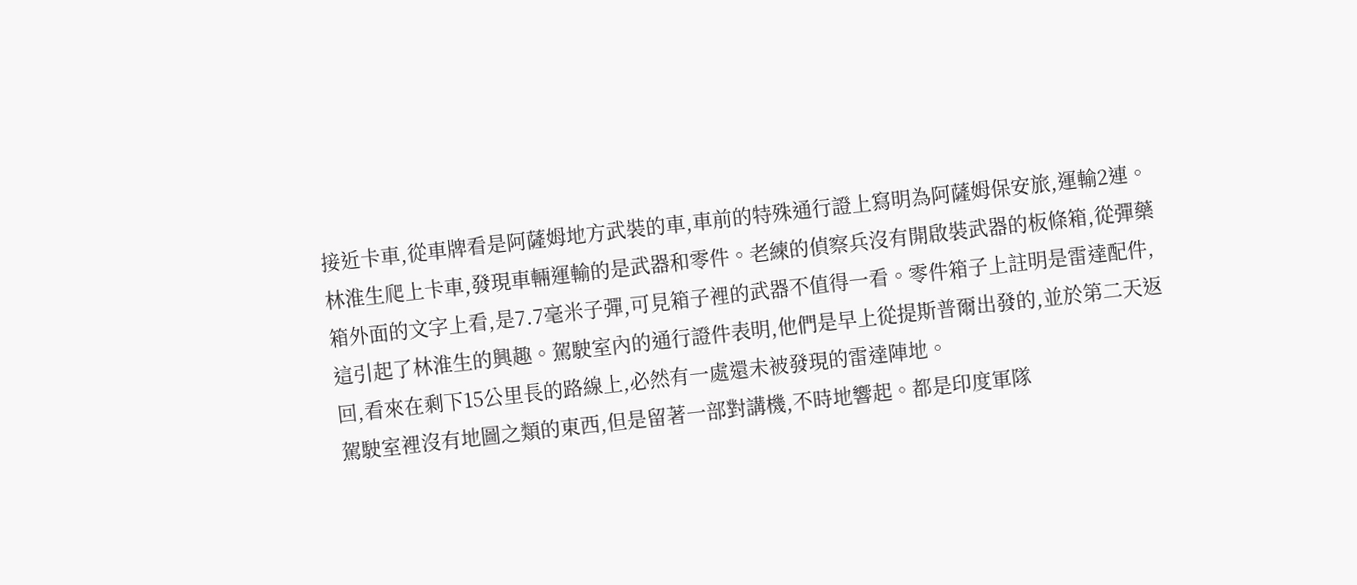接近卡車,從車牌看是阿薩姆地方武裝的車,車前的特殊通行證上寫明為阿薩姆保安旅,運輸2連。
林淮生爬上卡車,發現車輛運輸的是武器和零件。老練的偵察兵沒有開啟裝武器的板條箱,從彈藥箱外面的文字上看,是7.7毫米子彈,可見箱子裡的武器不值得一看。零件箱子上註明是雷達配件,這引起了林淮生的興趣。駕駛室內的通行證件表明,他們是早上從提斯普爾出發的,並於第二天返回,看來在剩下15公里長的路線上,必然有一處還未被發現的雷達陣地。
駕駛室裡沒有地圖之類的東西,但是留著一部對講機,不時地響起。都是印度軍隊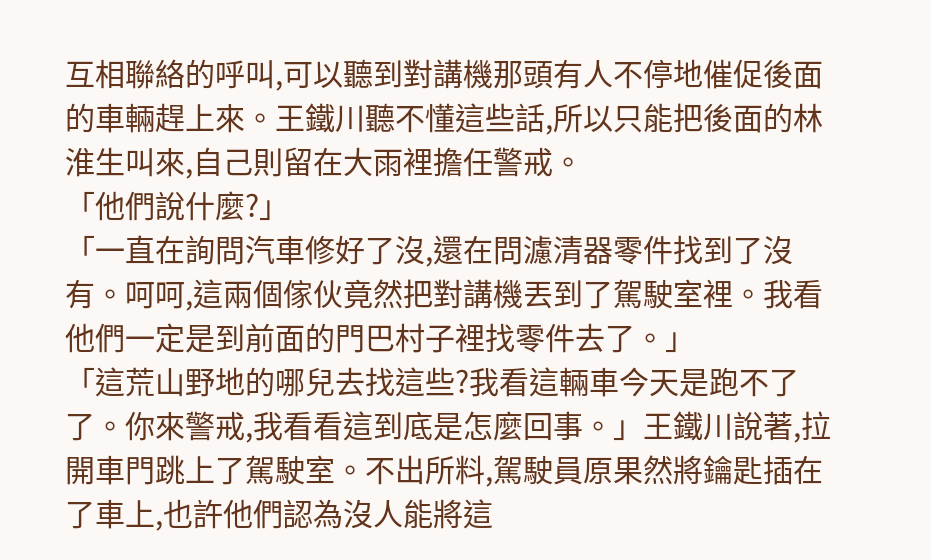互相聯絡的呼叫,可以聽到對講機那頭有人不停地催促後面的車輛趕上來。王鐵川聽不懂這些話,所以只能把後面的林淮生叫來,自己則留在大雨裡擔任警戒。
「他們說什麼?」
「一直在詢問汽車修好了沒,還在問濾清器零件找到了沒有。呵呵,這兩個傢伙竟然把對講機丟到了駕駛室裡。我看他們一定是到前面的門巴村子裡找零件去了。」
「這荒山野地的哪兒去找這些?我看這輛車今天是跑不了了。你來警戒,我看看這到底是怎麼回事。」王鐵川說著,拉開車門跳上了駕駛室。不出所料,駕駛員原果然將鑰匙插在了車上,也許他們認為沒人能將這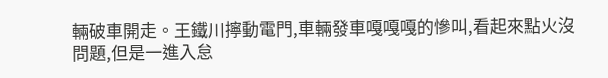輛破車開走。王鐵川擰動電門,車輛發車嘎嘎嘎的慘叫,看起來點火沒問題,但是一進入怠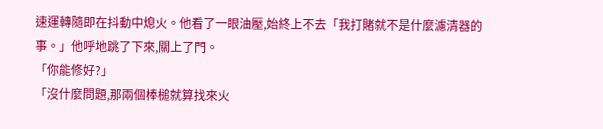速運轉隨即在抖動中熄火。他看了一眼油壓,始終上不去「我打賭就不是什麼濾清器的事。」他呼地跳了下來,關上了門。
「你能修好?」
「沒什麼問題,那兩個棒槌就算找來火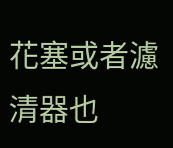花塞或者濾清器也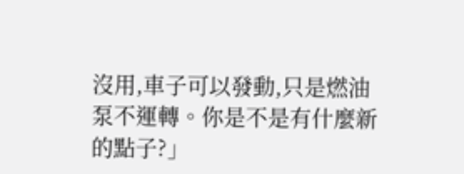沒用,車子可以發動,只是燃油泵不運轉。你是不是有什麼新的點子?」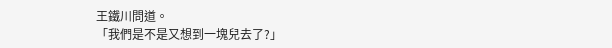王鐵川問道。
「我們是不是又想到一塊兒去了?」